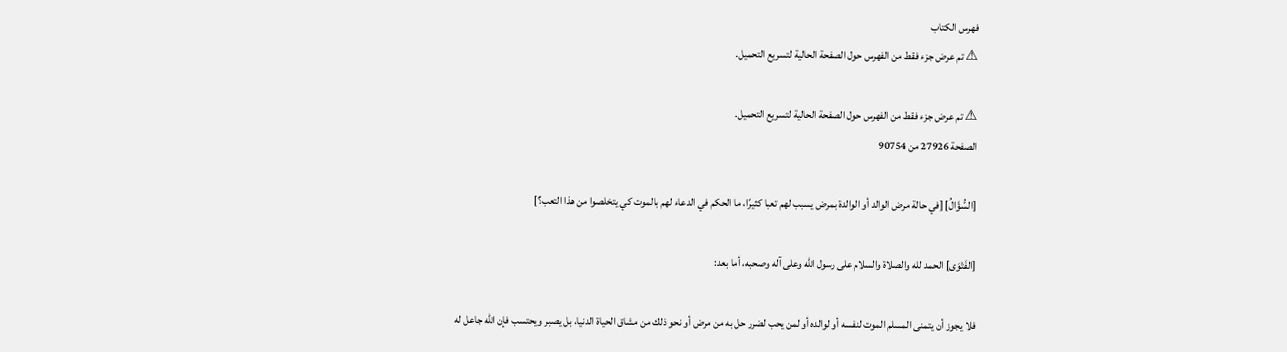فهرس الكتاب
⚠ تم عرض جزء فقط من الفهرس حول الصفحة الحالية لتسريع التحميل.

⚠ تم عرض جزء فقط من الفهرس حول الصفحة الحالية لتسريع التحميل.
الصفحة 27926 من 90754

[السُّؤَالُ] [في حالة مرض الوالد أو الوالدة بمرض يسبب لهم تعبا كثيرًا، ما الحكم في الدعاء لهم بالموت كي يتخلصوا من هذا التعب؟]

[الفَتْوَى] الحمد لله والصلاة والسلام على رسول الله وعلى آله وصحبه، أما بعد:

فلا يجوز أن يتمنى المسلم الموت لنفسه أو لوالده أو لمن يحب لضرر حل به من مرض أو نحو ذلك من مشاق الحياة الدنيا، بل يصبر ويحتسب فإن الله جاعل له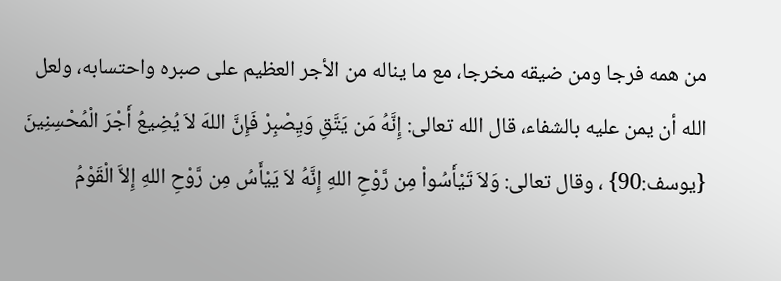من همه فرجا ومن ضيقه مخرجا، مع ما يناله من الأجر العظيم على صبره واحتسابه، ولعل الله أن يمن عليه بالشفاء، قال الله تعالى: إِنَّهُ مَن يَتَّقِ وَيِصْبِرْ فَإِنَّ اللهَ لاَ يُضِيعُ أَجْرَ الْمُحْسِنِينَ {يوسف:90} ، وقال تعالى: وَلاَ تَيْأَسُواْ مِن رَّوْحِ اللهِ إِنَّهُ لاَ يَيْأَسُ مِن رَّوْحِ اللهِ إِلاَّ الْقَوْمُ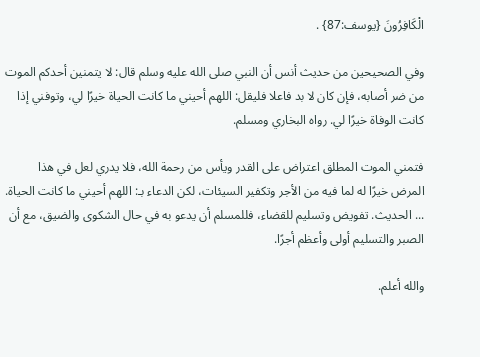الْكَافِرُونَ {يوسف:87} .

وفي الصحيحين من حديث أنس أن النبي صلى الله عليه وسلم قال: لا يتمنين أحدكم الموت من ضر أصابه، فإن كان لا بد فاعلا فليقل: اللهم أحيني ما كانت الحياة خيرًا لي، وتوفني إذا كانت الوفاة خيرًا لي. رواه البخاري ومسلم.

فتمني الموت المطلق اعتراض على القدر ويأس من رحمة الله، فلا يدري لعل في هذا المرض خيرًا له لما فيه من الأجر وتكفير السيئات، لكن الدعاء بـ: اللهم أحيني ما كانت الحياة. ... الحديث. تفويض وتسليم للقضاء، فللمسلم أن يدعو به في حال الشكوى والضيق، مع أن الصبر والتسليم أولى وأعظم أجرًا.

والله أعلم.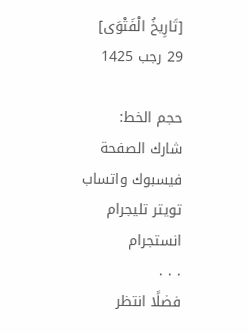[تَارِيخُ الْفَتْوَى] 29 رجب 1425

حجم الخط:
شارك الصفحة
فيسبوك واتساب تويتر تليجرام انستجرام
. . .
فضلًا انتظر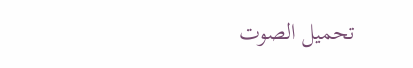تحميل الصوت